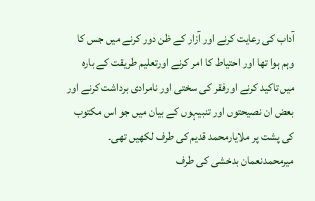آداب کی رعایت کرنے اور آزار کے ظن دور کرنے میں جس کا وہم ہوا تھا اور احتیاط کا امر کرنے اورتعلیم طریقت کے بارہ میں تاکید کرنے اورفقر کی سختی اور نامرادی برداشت کرنے اور بعض ان نصیحتوں اور تنبیہوں کے بیان میں جو اس مکتوب کی پشت پر ملایارمحمد قدیم کی طرف لکھیں تھی۔ میرمحمدنعمان بدخشی کی طرف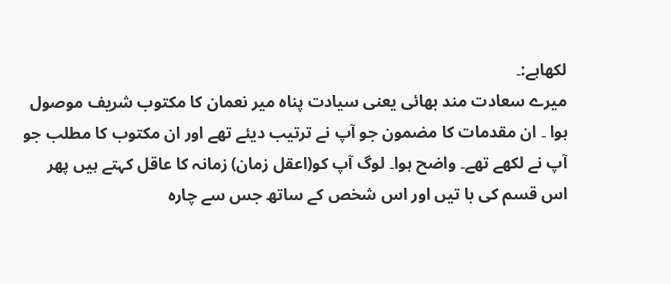لکھاہے:۔
میرے سعادت مند بھائی یعنی سیادت پناہ میر نعمان کا مکتوب شريف موصول ہوا ۔ ان مقدمات کا مضمون جو آپ نے ترتیب دیئے تھے اور ان مکتوب کا مطلب جو آپ نے لکھے تھے۔ واضح ہوا۔ لوگ آپ کو(اعقل زمان) زمانہ کا عاقل کہتے ہیں پھر اس قسم کی با تیں اور اس شخص کے ساتھ جس سے چارہ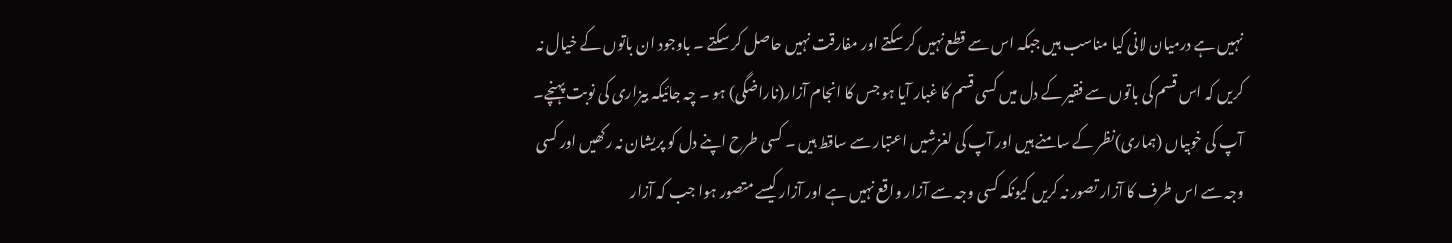نہیں ہے درمیان لانی کیا مناسب ہیں جبکہ اس سے قطع نہیں کر سکتے اور مفارقت نہیں حاصل کر سکتے ۔ باوجود ان باتوں کے خیال نہ کریں کہ اس قسم کی باتوں سے فقیر کے دل میں کسی قسم کا غبار آیا ہو جس کا انجام آزار(ناراضگی) ہو ۔ چہ جائیکہ بیزاری کی نوبت پہنچے۔ آپ کی خوبیاں (ہماری)نظر کے سامنے ہیں اور آپ کی لغزشیں اعتبار سے ساقط ہیں ۔ کسی طرح اپنے دل کو پریشان نہ رکھیں اور کسی وجہ سے اس طرف کا آزار تصور نہ کریں کیونکہ کسی وجہ سے آزار واقع نہیں ہے اور آزار کیسے متصور ہوا جب کہ آزار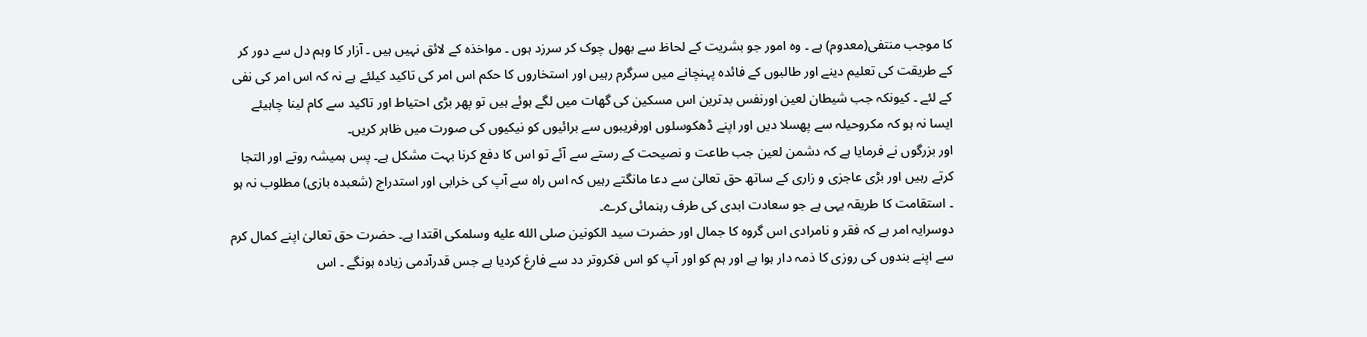کا موجب منتفی(معدوم) ہے ۔ وہ امور جو بشریت کے لحاظ سے بھول چوک کر سرزد ہوں ۔ مواخذہ کے لائق نہیں ہیں ۔ آزار کا وہم دل سے دور کر کے طریقت کی تعلیم دینے اور طالبوں کے فائدہ پہنچانے میں سرگرم رہیں اور استخاروں کا حکم اس امر کی تاکید کیلئے ہے نہ کہ اس امر کی نفی کے لئے ۔ کیونکہ جب شیطان لعین اورنفس بدترین اس مسکین کی گھات میں لگے ہوئے ہیں تو پھر بڑی احتیاط اور تاکید سے کام لینا چاہیئے ایسا نہ ہو کہ مکروحیلہ سے پھسلا دیں اور اپنے ڈھکوسلوں اورفریبوں سے برائیوں کو نیکیوں کی صورت میں ظاہر کریں۔
اور بزرگوں نے فرمایا ہے کہ دشمن لعین جب طاعت و نصیحت کے رستے سے آئے تو اس کا دفع کرنا بہت مشکل ہے۔ پس ہمیشہ روتے اور التجا کرتے رہیں اور بڑی عاجزی و زاری کے ساتھ حق تعالیٰ سے دعا مانگتے رہیں کہ اس راہ سے آپ کی خرابی اور استدراج (شعبدہ بازی) مطلوب نہ ہو ۔ استقامت کا طریقہ یہی ہے جو سعادت ابدی کی طرف رہنمائی کرے۔
دوسرایہ امر ہے کہ فقر و نامرادی اس گروہ کا جمال اور حضرت سید الکونین صلى الله عليه وسلمکی اقتدا ہے۔ حضرت حق تعالیٰ اپنے کمال کرم سے اپنے بندوں کی روزی کا ذمہ دار ہوا ہے اور ہم کو اور آپ کو اس فکروتر دد سے فارغ کردیا ہے جس قدرآدمی زیادہ ہونگے ۔ اس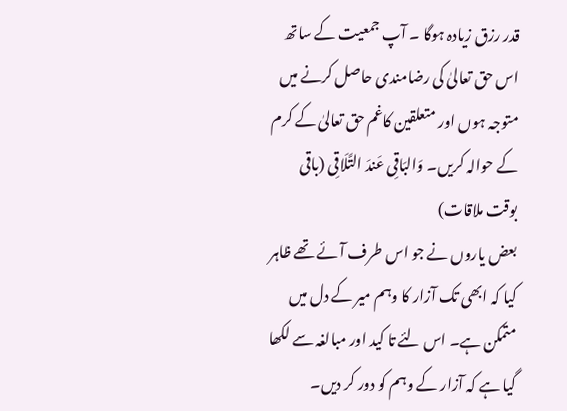قدر رزق زیادہ ہوگا ۔ آپ جمعیت کے ساتھ اس حق تعالیٰ کی رضامندی حاصل کرنے میں متوجہ ہوں اور متعلقین کاغم حق تعالیٰ کے کرم کے حوالہ کریں۔ وَالبَاقِى عَندَ التَّلَاقِی (باقی بوقت ملاقات)
بعض یاروں نے جو اس طرف آئے تھے ظاہر کیا کہ ابھی تک آزار کا وہم میر کے دل میں متمکن ہے۔ اس لئے تا کید اور مبالغہ سے لکھا گیا ہے کہ آزار کے وہم کو دور کر دیں۔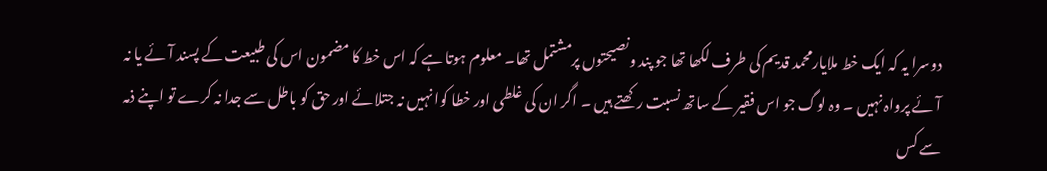دوسرا یہ کہ ایک خط ملایارمحمد قدیم کی طرف لکھا تھا جو پند ونصیحتوں پرمشتمل تھا۔ معلوم ہوتا ہے کہ اس خط کا مضمون اس کی طبیعت کے پسند آئے یا نہ آئے پرواہ نہیں ۔ وہ لوگ جو اس فقیر کے ساتھ نسبت رکھتے ہیں ۔ اگر ان کی غلطی اور خطا کوا نہیں نہ جتلائے اور حق کو باطل سے جدا نہ کرے تو اپنے ذمہ سے کس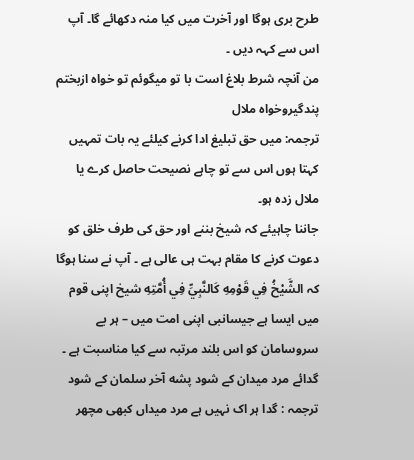طرح بری ہوگا اور آخرت میں کیا منہ دکھائے گا۔ آپ اس سے کہہ دیں ۔
من آنچہ شرط بلاغ است با تو میگوئم تو خواه ازبختم پندگیروخواہ ملال
ترجمہ: میں حق تبلیغ ادا کرنے کیلئے یہ بات تمہیں کہتا ہوں اس سے تو چاہے نصیحت حاصل کرے یا ملال زدہ ہو۔
جاننا چاہیئے کہ شیخ بننے اور حق کی طرف خلق کو دعوت کرنے کا مقام بہت ہی عالی ہے ۔ آپ نے سنا ہوگا کہ الشَّيْخُ فِي قَوْمِهِ كَالنَّبِيِّ فِي أُمَّتِهِ شیخ اپنی قوم میں ایسا ہے جیسانبی اپنی امت میں – ہر بے سروسامان کو اس بلند مرتبہ سے کیا مناسبت ہے ۔
گدائے مرد میدان کے شود پشه آخر سلمان کے شود
ترجمہ : گدا ہر اک نہیں ہے مرد میداں کبھی مچھر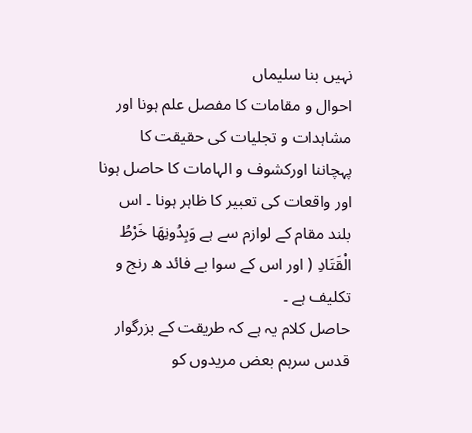نہیں بنا سلیماں
احوال و مقامات کا مفصل علم ہونا اور مشاہدات و تجلیات کی حقیقت کا پہچاننا اورکشوف و الہامات کا حاصل ہونا اور واقعات کی تعبیر کا ظاہر ہونا ۔ اس بلند مقام کے لوازم سے ہے وَبِدُونِهَا خَرْطُ الْقَتَادِ ( اور اس کے سوا بے فائد ه رنج و تکلیف ہے ۔
حاصل کلام یہ ہے کہ طریقت کے بزرگوار قدس سرہم بعض مریدوں کو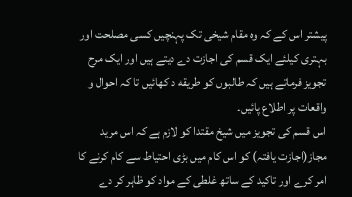پیشتر اس کے کہ وہ مقام شیخی تک پہنچیں کسی مصلحت اور بہتری کیلئے ایک قسم کی اجازت دے دیتے ہیں اور ایک مرح تجویز فرماتے ہیں کہ طالبوں کو طریقه د کھائیں تا کہ احوال و واقعات پر اطلاع پائیں۔
اس قسم کی تجویز میں شیخ مقتدا کو لازم ہے کہ اس مرید مجاز(اجازت یافتہ) کو اس کام میں بڑی احتیاط سے کام کرنے کا امر کرے اور تاکید کے ساتھ غلطی کے مواد کو ظاہر کر دے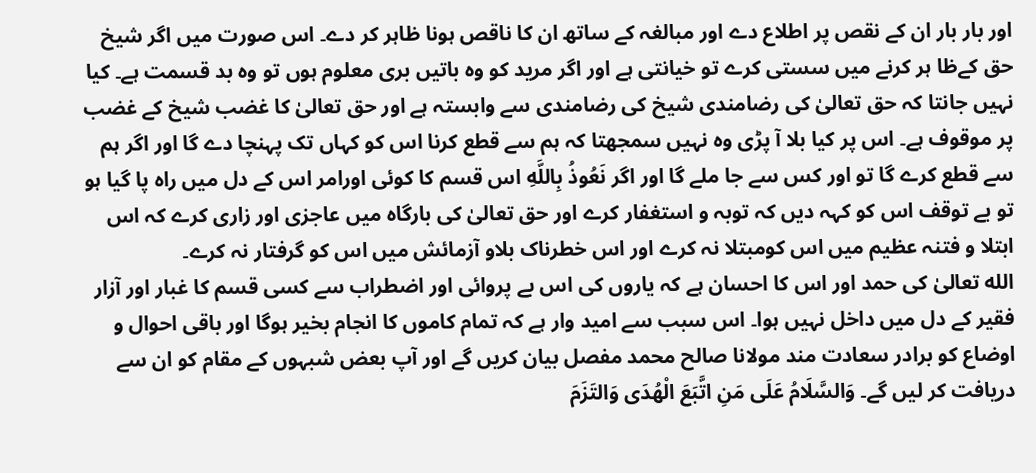اور بار بار ان کے نقص پر اطلاع دے اور مبالغہ کے ساتھ ان کا ناقص ہونا ظاہر کر دے۔ اس صورت میں اگر شیخ حق کےظا ہر کرنے میں سستی کرے تو خیانتی ہے اور اگر مرید کو وہ باتیں بری معلوم ہوں تو وہ بد قسمت ہے۔ کیا نہیں جانتا کہ حق تعالیٰ کی رضامندی شیخ کی رضامندی سے وابستہ ہے اور حق تعالیٰ کا غضب شیخ کے غضب پر موقوف ہے۔ اس پر کیا بلا آ پڑی وہ نہیں سمجھتا کہ ہم سے قطع کرنا اس کو کہاں تک پہنچا دے گا اور اگر ہم سے قطع کرے گا تو اور کس سے جا ملے گا اور اگر نَعُوذُ بِاللَّهِ اس قسم کا کوئی اورامر اس کے دل میں راہ پا گیا ہو تو بے توقف اس کو کہہ دیں کہ توبہ و استغفار کرے اور حق تعالیٰ کی بارگاہ میں عاجزی اور زاری کرے کہ اس ابتلا و فتنہ عظیم میں اس کومبتلا نہ کرے اور اس خطرناک بلاو آزمائش میں اس کو گرفتار نہ کرے۔
الله تعالیٰ کی حمد اور اس کا احسان ہے کہ یاروں کی اس بے پروائی اور اضطراب سے کسی قسم کا غبار اور آزار فقیر کے دل میں داخل نہیں ہوا۔ اس سبب سے امید وار ہے کہ تمام کاموں کا انجام بخیر ہوگا اور باقی احوال و اوضاع کو برادر سعادت مند مولانا صالح محمد مفصل بیان کریں گے اور آپ بعض شبہوں کے مقام کو ان سے دریافت کر لیں گے۔ وَالسَّلَامُ عَلَى مَنِ اتَّبَعَ الْهُدَى وَالتَزَمَ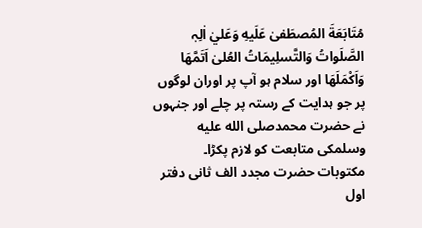مُتَابَعَةَ المُصطَفىٰ عَلَيهِ وَعَليٰ اٰلِہٖ الصَّلَواتُ وَالتَّسلِيمَاتُ العُلیٰ اَتَمَّهَا وَاَکْمَلَهَا اور سلام ہو آپ پر اوران لوگوں پر جو ہدایت کے رستہ پر چلے اور جنہوں نے حضرت محمدصلى الله عليه وسلمکی متابعت کو لازم پکڑا۔
مکتوبات حضرت مجدد الف ثانی دفتر اول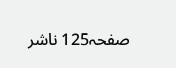صفحہ125 ناشر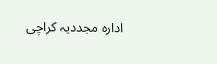ادارہ مجددیہ کراچی